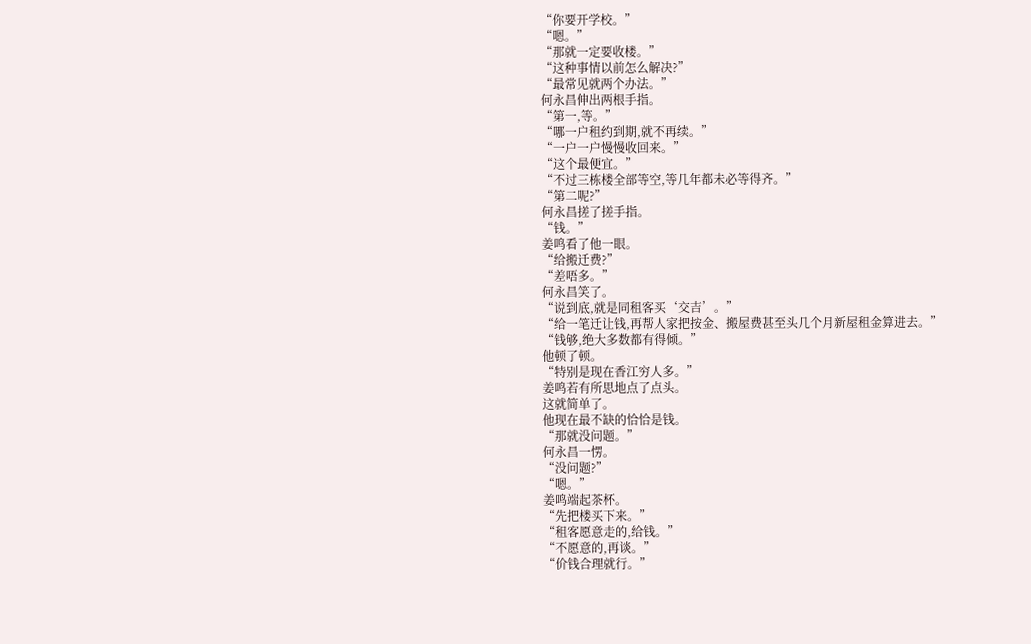“你要开学校。”
“嗯。”
“那就一定要收楼。”
“这种事情以前怎么解决?”
“最常见就两个办法。”
何永昌伸出两根手指。
“第一,等。”
“哪一户租约到期,就不再续。”
“一户一户慢慢收回来。”
“这个最便宜。”
“不过三栋楼全部等空,等几年都未必等得齐。”
“第二呢?”
何永昌搓了搓手指。
“钱。”
姜鸣看了他一眼。
“给搬迁费?”
“差唔多。”
何永昌笑了。
“说到底,就是同租客买‘交吉’。”
“给一笔迁让钱,再帮人家把按金、搬屋费甚至头几个月新屋租金算进去。”
“钱够,绝大多数都有得倾。”
他顿了顿。
“特别是现在香江穷人多。”
姜鸣若有所思地点了点头。
这就简单了。
他现在最不缺的恰恰是钱。
“那就没问题。”
何永昌一愣。
“没问题?”
“嗯。”
姜鸣端起茶杯。
“先把楼买下来。”
“租客愿意走的,给钱。”
“不愿意的,再谈。”
“价钱合理就行。”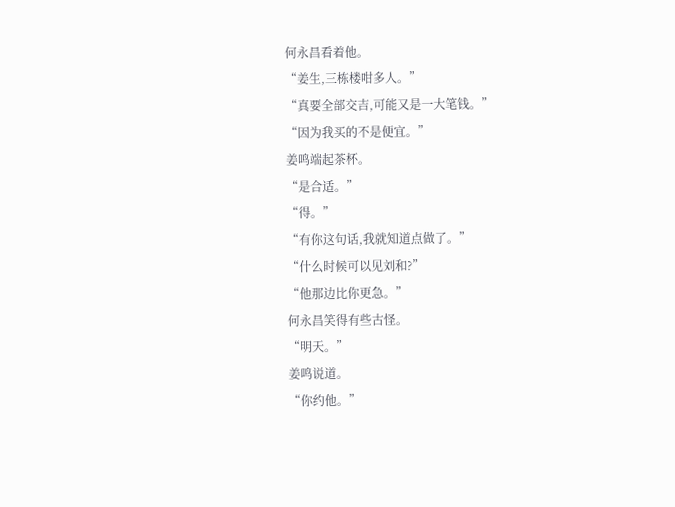何永昌看着他。
“姜生,三栋楼咁多人。”
“真要全部交吉,可能又是一大笔钱。”
“因为我买的不是便宜。”
姜鸣端起茶杯。
“是合适。”
“得。”
“有你这句话,我就知道点做了。”
“什么时候可以见刘和?”
“他那边比你更急。”
何永昌笑得有些古怪。
“明天。”
姜鸣说道。
“你约他。”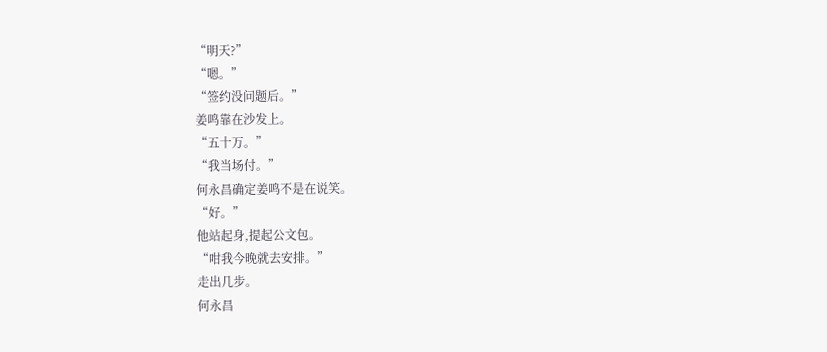“明天?”
“嗯。”
“签约没问题后。”
姜鸣靠在沙发上。
“五十万。”
“我当场付。”
何永昌确定姜鸣不是在说笑。
“好。”
他站起身,提起公文包。
“咁我今晚就去安排。”
走出几步。
何永昌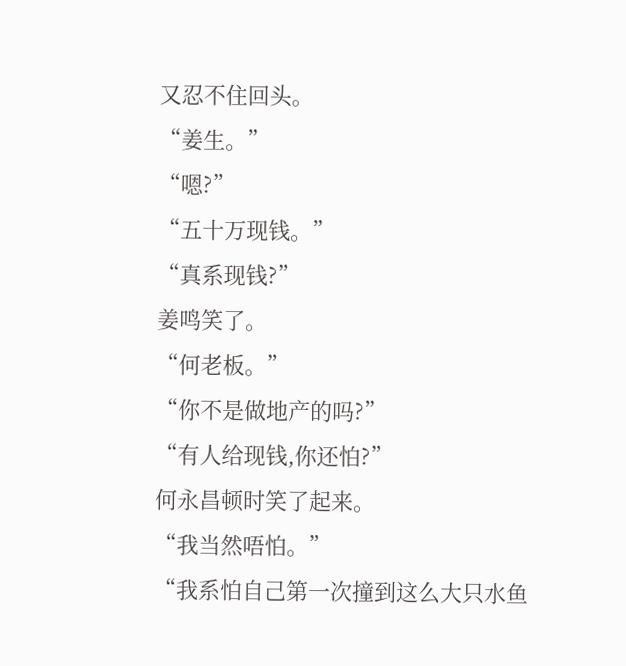又忍不住回头。
“姜生。”
“嗯?”
“五十万现钱。”
“真系现钱?”
姜鸣笑了。
“何老板。”
“你不是做地产的吗?”
“有人给现钱,你还怕?”
何永昌顿时笑了起来。
“我当然唔怕。”
“我系怕自己第一次撞到这么大只水鱼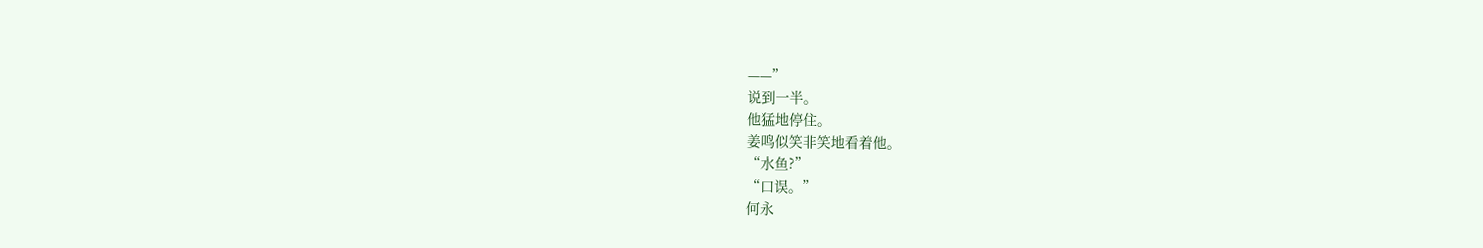——”
说到一半。
他猛地停住。
姜鸣似笑非笑地看着他。
“水鱼?”
“口误。”
何永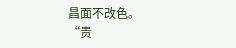昌面不改色。
“贵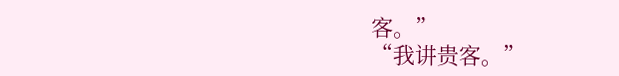客。”
“我讲贵客。”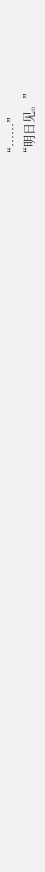“……”
“明日见。”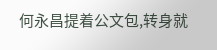何永昌提着公文包,转身就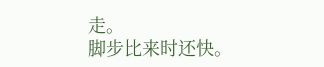走。
脚步比来时还快。